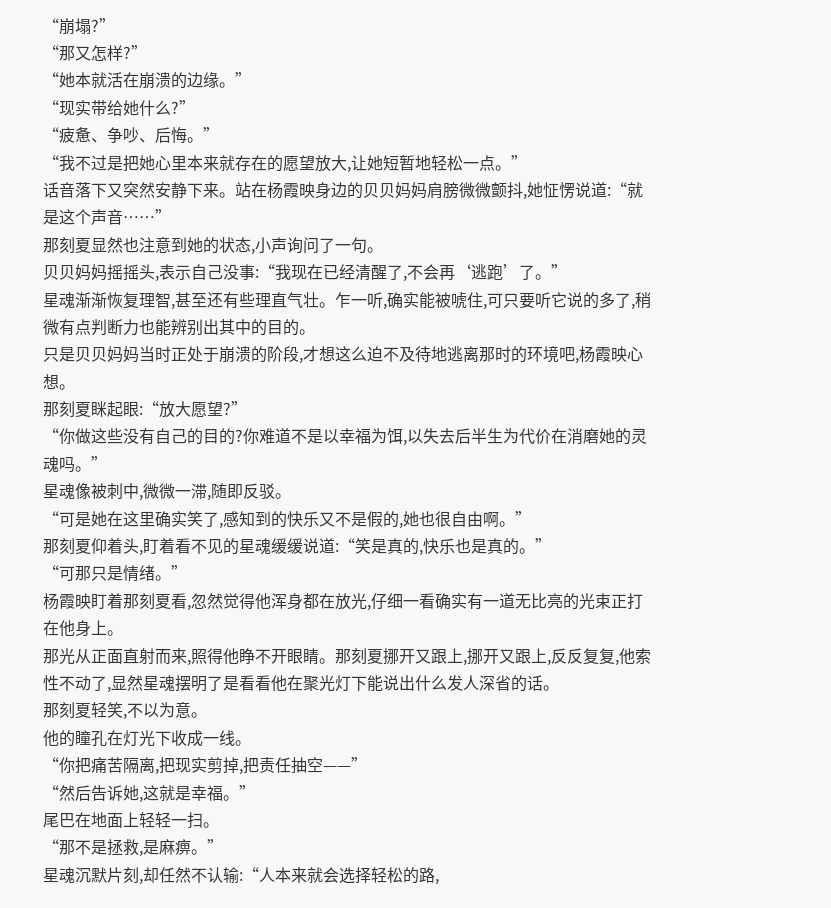“崩塌?”
“那又怎样?”
“她本就活在崩溃的边缘。”
“现实带给她什么?”
“疲惫、争吵、后悔。”
“我不过是把她心里本来就存在的愿望放大,让她短暂地轻松一点。”
话音落下又突然安静下来。站在杨霞映身边的贝贝妈妈肩膀微微颤抖,她怔愣说道:“就是这个声音……”
那刻夏显然也注意到她的状态,小声询问了一句。
贝贝妈妈摇摇头,表示自己没事:“我现在已经清醒了,不会再‘逃跑’了。”
星魂渐渐恢复理智,甚至还有些理直气壮。乍一听,确实能被唬住,可只要听它说的多了,稍微有点判断力也能辨别出其中的目的。
只是贝贝妈妈当时正处于崩溃的阶段,才想这么迫不及待地逃离那时的环境吧,杨霞映心想。
那刻夏眯起眼:“放大愿望?”
“你做这些没有自己的目的?你难道不是以幸福为饵,以失去后半生为代价在消磨她的灵魂吗。”
星魂像被刺中,微微一滞,随即反驳。
“可是她在这里确实笑了,感知到的快乐又不是假的,她也很自由啊。”
那刻夏仰着头,盯着看不见的星魂缓缓说道:“笑是真的,快乐也是真的。”
“可那只是情绪。”
杨霞映盯着那刻夏看,忽然觉得他浑身都在放光,仔细一看确实有一道无比亮的光束正打在他身上。
那光从正面直射而来,照得他睁不开眼睛。那刻夏挪开又跟上,挪开又跟上,反反复复,他索性不动了,显然星魂摆明了是看看他在聚光灯下能说出什么发人深省的话。
那刻夏轻笑,不以为意。
他的瞳孔在灯光下收成一线。
“你把痛苦隔离,把现实剪掉,把责任抽空——”
“然后告诉她,这就是幸福。”
尾巴在地面上轻轻一扫。
“那不是拯救,是麻痹。”
星魂沉默片刻,却任然不认输:“人本来就会选择轻松的路,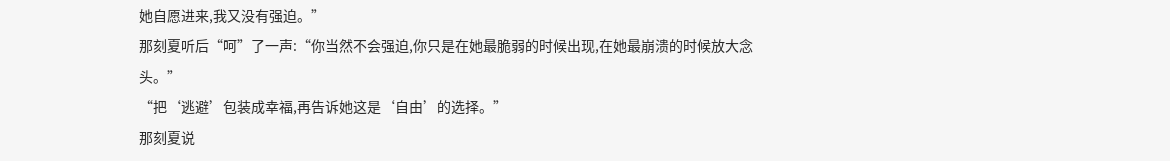她自愿进来,我又没有强迫。”
那刻夏听后“呵”了一声:“你当然不会强迫,你只是在她最脆弱的时候出现,在她最崩溃的时候放大念头。”
“把‘逃避’包装成幸福,再告诉她这是‘自由’的选择。”
那刻夏说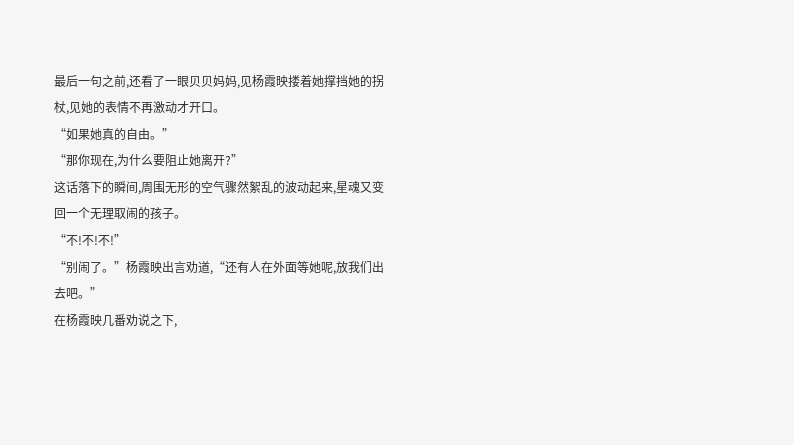最后一句之前,还看了一眼贝贝妈妈,见杨霞映搂着她撑挡她的拐杖,见她的表情不再激动才开口。
“如果她真的自由。”
“那你现在,为什么要阻止她离开?”
这话落下的瞬间,周围无形的空气骤然絮乱的波动起来,星魂又变回一个无理取闹的孩子。
“不!不!不!”
“别闹了。”杨霞映出言劝道,“还有人在外面等她呢,放我们出去吧。”
在杨霞映几番劝说之下,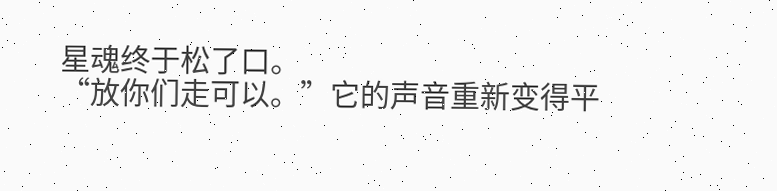星魂终于松了口。
“放你们走可以。”它的声音重新变得平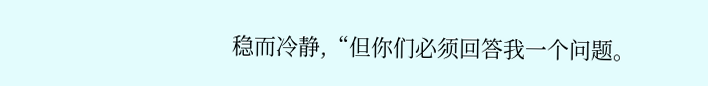稳而冷静,“但你们必须回答我一个问题。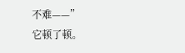不难——”
它顿了顿。